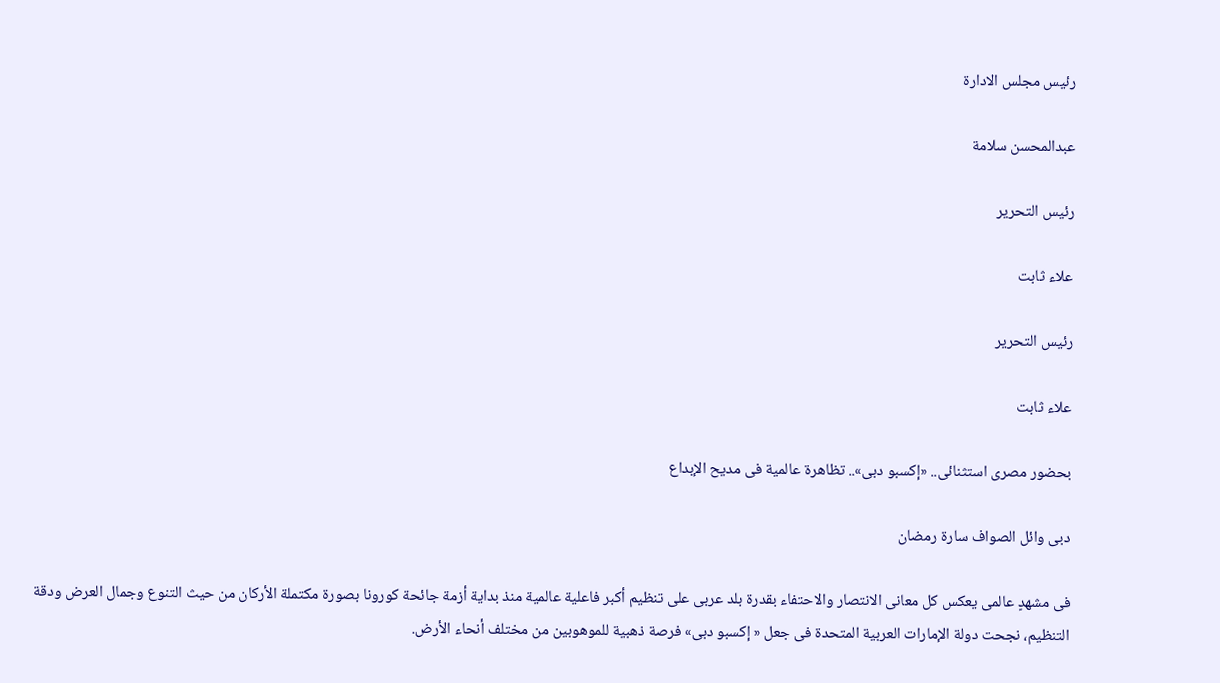رئيس مجلس الادارة

عبدالمحسن سلامة

رئيس التحرير

علاء ثابت

رئيس التحرير

علاء ثابت

بحضور مصرى استثنائى.. «إكسبو دبى».. تظاهرة عالمية فى مديح الإبداع

دبى وائل الصواف سارة رمضان

فى مشهدٍ عالمى يعكس كل معانى الانتصار والاحتفاء بقدرة بلد عربى على تنظيم أكبر فاعلية عالمية منذ بداية أزمة جائحة كورونا بصورة مكتملة الأركان من حيث التنوع وجمال العرض ودقة التنظيم، نجحت دولة الإمارات العربية المتحدة فى جعل « إكسبو دبى» فرصة ذهبية للموهوبين من مختلف أنحاء الأرض.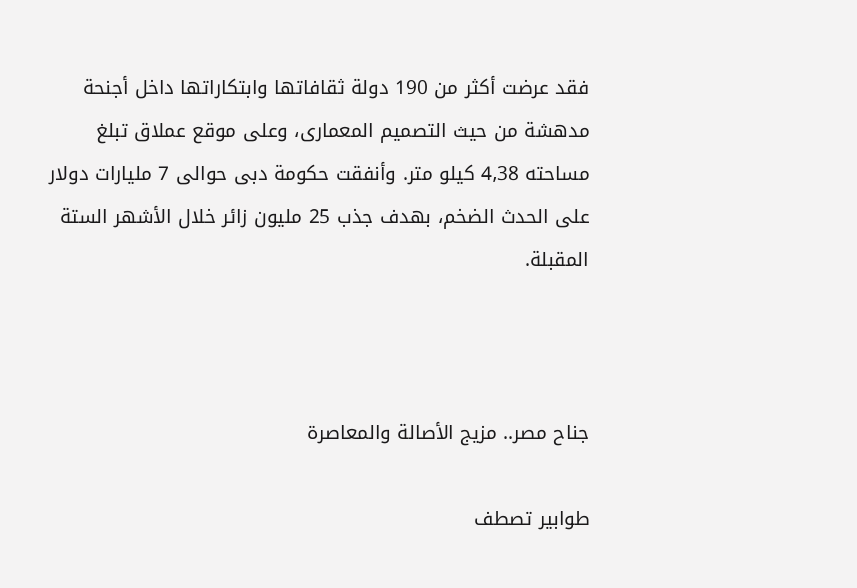فقد عرضت أكثر من 190 دولة ثقافاتها وابتكاراتها داخل أجنحة مدهشة من حيث التصميم المعمارى، وعلى موقع عملاق تبلغ مساحته 4٫38 كيلو متر. وأنفقت حكومة دبى حوالى 7 مليارات دولار على الحدث الضخم، بهدف جذب 25 مليون زائر خلال الأشهر الستة المقبلة.



جناح مصر.. مزيج الأصالة والمعاصرة

طوابير تصطف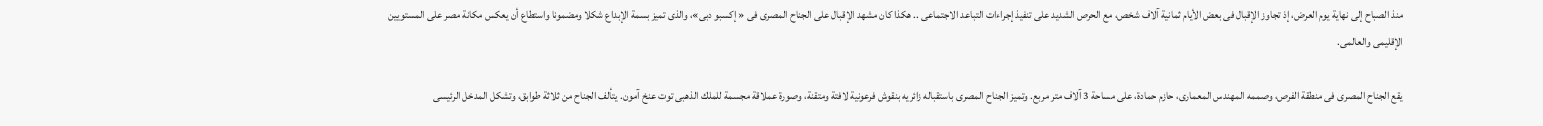منذ الصباح إلى نهاية يوم العرض، إذ تجاوز الإقبال فى بعض الأيام ثمانية آلاف شخص، مع الحرص الشديد على تنفيذ إجراءات التباعد الاجتماعى .. هكذا كان مشهد الإقبال على الجناح المصرى فى « إكسبو دبى»، والذى تميز بسمة الإبداع شكلا ومضمونا واستطاع أن يعكس مكانة مصر على المستويين الإقليمى والعالمى.

يقع الجناح المصرى فى منطقة الفرص، وصممه المهندس المعمارى، حازم حمادة، على مساحة 3 آلاف متر مربع. وتميز الجناح المصرى باستقباله زائريه بنقوش فرعونية لافتة ومتقنة، وصورة عملاقة مجسمة للملك الذهبى توت عنخ آمون. يتألف الجناح من ثلاثة طوابق، وتشكل المدخل الرئيسى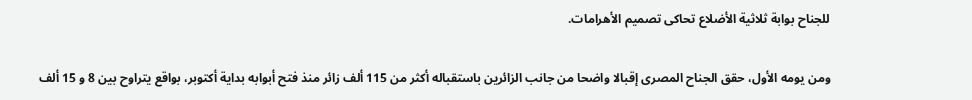للجناح بوابة ثلاثية الأضلاع تحاكى تصميم الأهرامات.

ومن يومه الأول، حقق الجناح المصرى إقبالا واضحا من جانب الزائرين باستقباله أكثر من 115 ألف زائر منذ فتح أبوابه بداية أكتوبر، بواقع يتراوح بين 8 و 15 ألف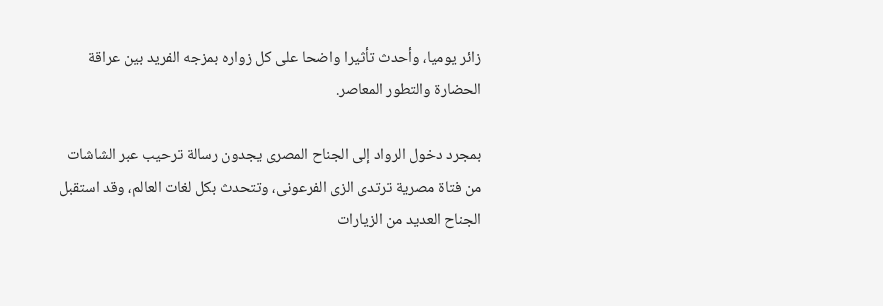زائر يوميا، وأحدث تأثيرا واضحا على كل زواره بمزجه الفريد بين عراقة الحضارة والتطور المعاصر.

بمجرد دخول الرواد إلى الجناح المصرى يجدون رسالة ترحيب عبر الشاشات من فتاة مصرية ترتدى الزى الفرعونى، وتتحدث بكل لغات العالم، وقد استقبل الجناح العديد من الزيارات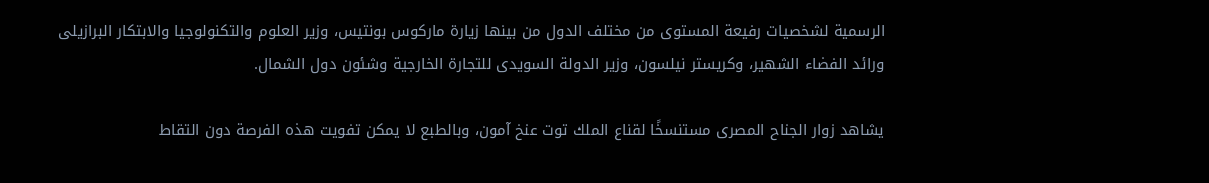الرسمية لشخصيات رفيعة المستوى من مختلف الدول من بينها زيارة ماركوس بونتيس، وزير العلوم والتكنولوجيا والابتكار البرازيلى ورائد الفضاء الشهير، وكريستر نيلسون، وزير الدولة السويدى للتجارة الخارجية وشئون دول الشمال.

يشاهد زوار الجناح المصرى مستنسخًا لقناع الملك توت عنخ آمون، وبالطبع لا يمكن تفويت هذه الفرصة دون التقاط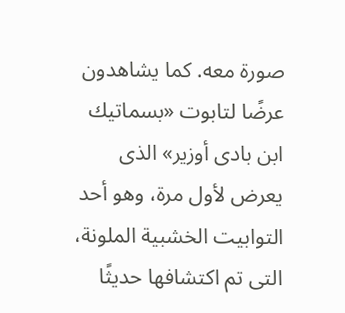صورة معه. كما يشاهدون عرضًا لتابوت «بسماتيك ابن بادى أوزير» الذى يعرض لأول مرة، وهو أحد التوابيت الخشبية الملونة، التى تم اكتشافها حديثًا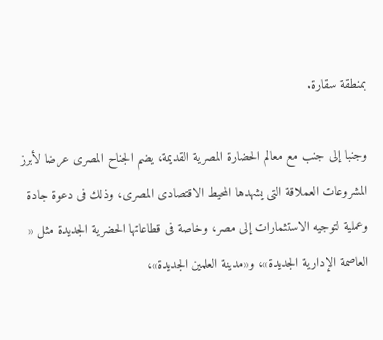بمنطقة سقارة.

وجنبا إلى جنب مع معالم الحضارة المصرية القديمة، يضم الجناح المصرى عرضا لأبرز المشروعات العملاقة التى يشهدها المحيط الاقتصادى المصرى، وذلك فى دعوة جادة وعملية لتوجيه الاستثمارات إلى مصر، وخاصة فى قطاعاتها الحضرية الجديدة مثل « العاصمة الإدارية الجديدة»، و«مدينة العلمين الجديدة»،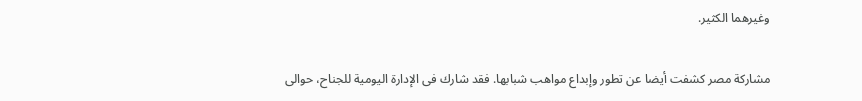وغيرهما الكثير.

مشاركة مصر كشفت أيضا عن تطور وإبداع مواهب شبابها. فقد شارك فى الإدارة اليومية للجناح، حوالى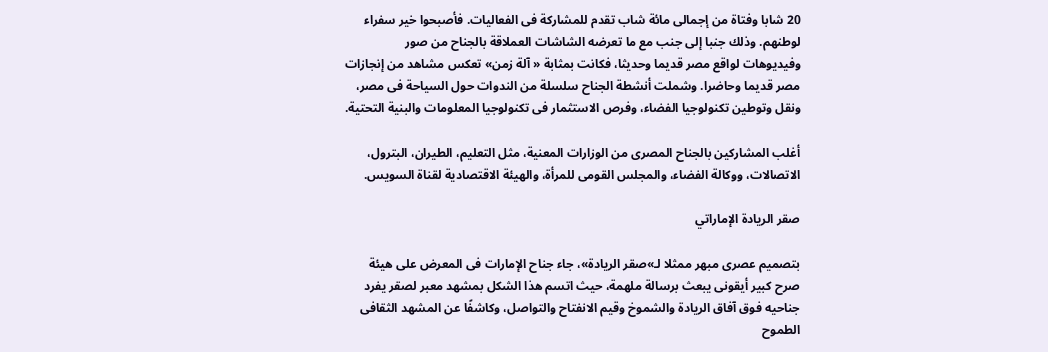20 شابا وفتاة من إجمالى مائة شاب تقدم للمشاركة فى الفعاليات. فأصبحوا خير سفراء لوطنهم. وذلك جنبا إلى جنب مع ما تعرضه الشاشات العملاقة بالجناح من صور وفيديوهات لواقع مصر قديما وحديثا، فكانت بمثابة « آلة زمن» تعكس مشاهد من إنجازات مصر قديما وحاضرا. وشملت أنشطة الجناح سلسلة من الندوات حول السياحة فى مصر، ونقل وتوطين تكنولوجيا الفضاء، وفرص الاستثمار فى تكنولوجيا المعلومات والبنية التحتية.

أغلب المشاركين بالجناح المصرى من الوزارات المعنية، مثل التعليم، الطيران، البترول، الاتصالات، ووكالة الفضاء، والمجلس القومى للمرأة، والهيئة الاقتصادية لقناة السويس.

صقر الريادة الإماراتي

بتصميم عصرى مبهر ممثلا لـ»صقر الريادة»، جاء جناح الإمارات فى المعرض على هيئة صرح كبير أيقونى يبعث برسالة ملهمة، حيث اتسم هذا الشكل بمشهد معبر لصقر يفرد جناحيه فوق آفاق الريادة والشموخ وقيم الانفتاح والتواصل، وكاشفًا عن المشهد الثقافى الطموح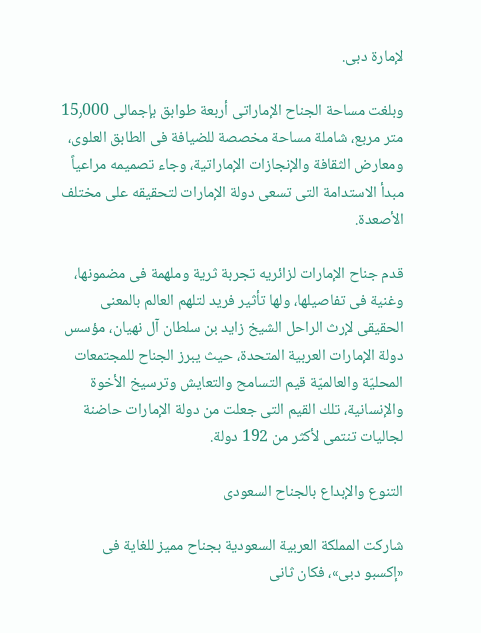لإمارة دبى.

وبلغت مساحة الجناح الإماراتى أربعة طوابق بإجمالى 15٫000 متر مربع، شاملة مساحة مخصصة للضيافة فى الطابق العلوى، ومعارض الثقافة والإنجازات الإماراتية، وجاء تصميمه مراعياً مبدأ الاستدامة التى تسعى دولة الإمارات لتحقيقه على مختلف الأصعدة.

قدم جناح الإمارات لزائريه تجربة ثرية وملهمة فى مضمونها، وغنية فى تفاصيلها، ولها تأثير فريد لتلهم العالم بالمعنى الحقيقى لإرث الراحل الشيخ زايد بن سلطان آل نهيان، مؤسس دولة الإمارات العربية المتحدة، حيث يبرز الجناح للمجتمعات المحليّة والعالميّة قيم التسامح والتعايش وترسيخ الأخوة والإنسانية، تلك القيم التى جعلت من دولة الإمارات حاضنة لجاليات تنتمى لأكثر من 192 دولة.

التنوع والإبداع بالجناح السعودى

شاركت المملكة العربية السعودية بجناح مميز للغاية فى «إكسبو دبى»، فكان ثانى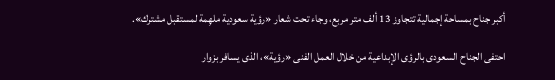أكبر جناح بمساحة إجمالية تتجاوز 13 ألف متر مربع، وجاء تحت شعار «رؤية سعودية ملهِمة لمستقبل مشترك».

احتفى الجناح السعودى بالرؤى الإبداعية من خلال العمل الفنى «رؤية»، الذى يسافر بزوار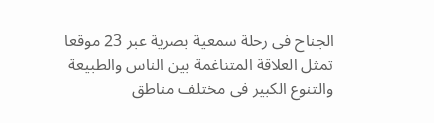الجناح فى رحلة سمعية بصرية عبر 23 موقعا تمثل العلاقة المتناغمة بين الناس والطبيعة والتنوع الكبير فى مختلف مناطق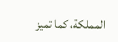المملكة، كما تميز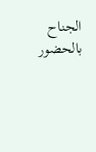الجناح بالحضور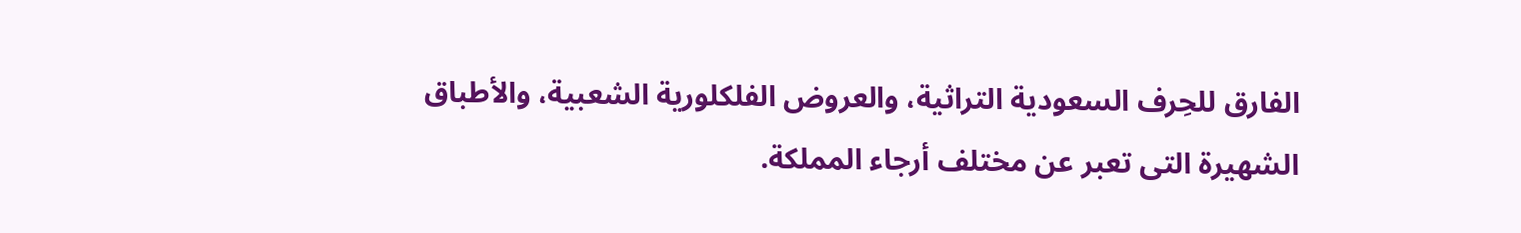الفارق للحِرف السعودية التراثية، والعروض الفلكلورية الشعبية، والأطباق الشهيرة التى تعبر عن مختلف أرجاء المملكة.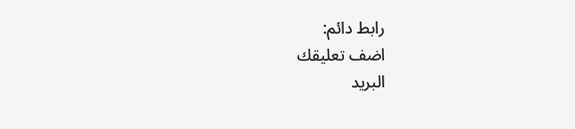رابط دائم:
اضف تعليقك
البريد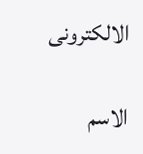الالكترونى

الاسم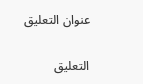عنوان التعليق

التعليق